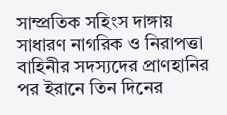সাম্প্রতিক সহিংস দাঙ্গায় সাধারণ নাগরিক ও নিরাপত্তা বাহিনীর সদস্যদের প্রাণহানির পর ইরানে তিন দিনের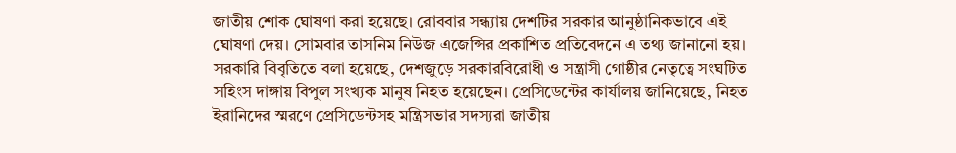জাতীয় শোক ঘোষণা করা হয়েছে। রোববার সন্ধ্যায় দেশটির সরকার আনুষ্ঠানিকভাবে এই ঘোষণা দেয়। সোমবার তাসনিম নিউজ এজেন্সির প্রকাশিত প্রতিবেদনে এ তথ্য জানানো হয়।
সরকারি বিবৃতিতে বলা হয়েছে, দেশজুড়ে সরকারবিরোধী ও সন্ত্রাসী গোষ্ঠীর নেতৃত্বে সংঘটিত সহিংস দাঙ্গায় বিপুল সংখ্যক মানুষ নিহত হয়েছেন। প্রেসিডেন্টের কার্যালয় জানিয়েছে, নিহত ইরানিদের স্মরণে প্রেসিডেন্টসহ মন্ত্রিসভার সদস্যরা জাতীয়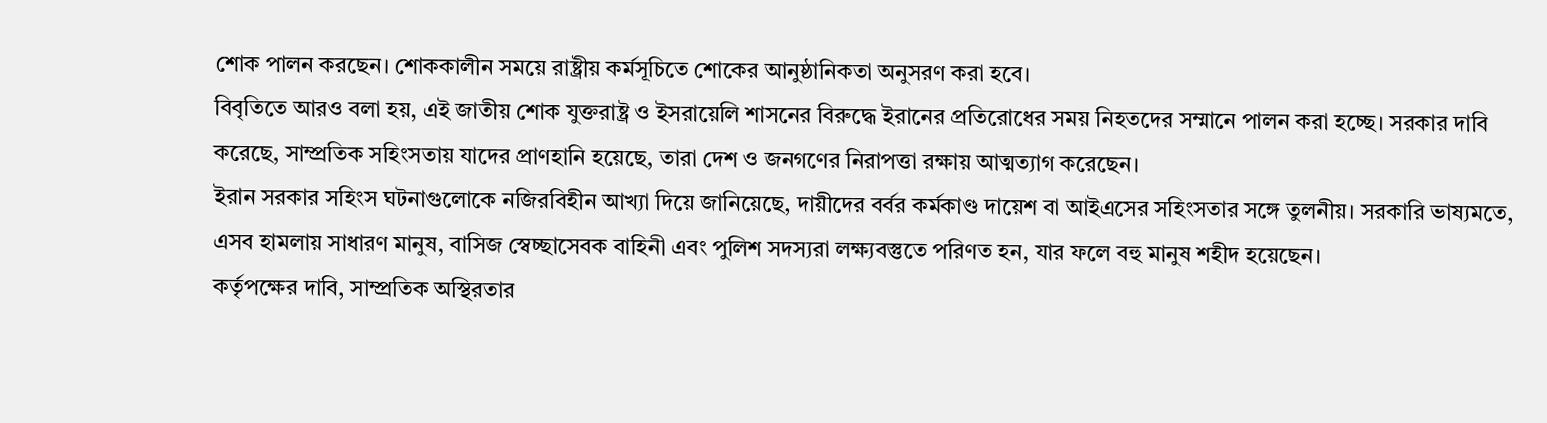শোক পালন করছেন। শোককালীন সময়ে রাষ্ট্রীয় কর্মসূচিতে শোকের আনুষ্ঠানিকতা অনুসরণ করা হবে।
বিবৃতিতে আরও বলা হয়, এই জাতীয় শোক যুক্তরাষ্ট্র ও ইসরায়েলি শাসনের বিরুদ্ধে ইরানের প্রতিরোধের সময় নিহতদের সম্মানে পালন করা হচ্ছে। সরকার দাবি করেছে, সাম্প্রতিক সহিংসতায় যাদের প্রাণহানি হয়েছে, তারা দেশ ও জনগণের নিরাপত্তা রক্ষায় আত্মত্যাগ করেছেন।
ইরান সরকার সহিংস ঘটনাগুলোকে নজিরবিহীন আখ্যা দিয়ে জানিয়েছে, দায়ীদের বর্বর কর্মকাণ্ড দায়েশ বা আইএসের সহিংসতার সঙ্গে তুলনীয়। সরকারি ভাষ্যমতে, এসব হামলায় সাধারণ মানুষ, বাসিজ স্বেচ্ছাসেবক বাহিনী এবং পুলিশ সদস্যরা লক্ষ্যবস্তুতে পরিণত হন, যার ফলে বহু মানুষ শহীদ হয়েছেন।
কর্তৃপক্ষের দাবি, সাম্প্রতিক অস্থিরতার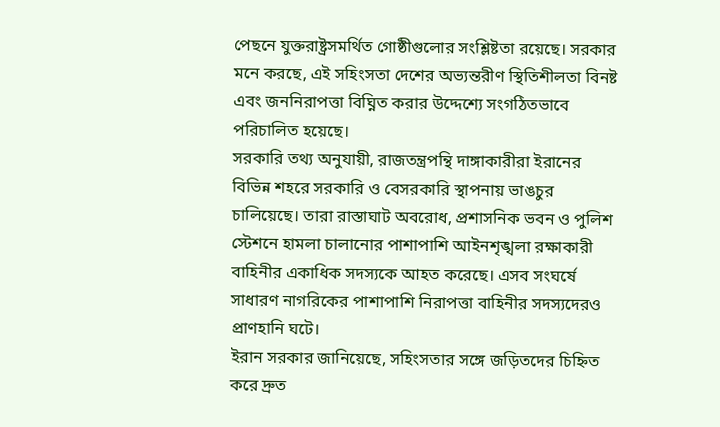পেছনে যুক্তরাষ্ট্রসমর্থিত গোষ্ঠীগুলোর সংশ্লিষ্টতা রয়েছে। সরকার মনে করছে, এই সহিংসতা দেশের অভ্যন্তরীণ স্থিতিশীলতা বিনষ্ট এবং জননিরাপত্তা বিঘ্নিত করার উদ্দেশ্যে সংগঠিতভাবে পরিচালিত হয়েছে।
সরকারি তথ্য অনুযায়ী, রাজতন্ত্রপন্থি দাঙ্গাকারীরা ইরানের বিভিন্ন শহরে সরকারি ও বেসরকারি স্থাপনায় ভাঙচুর চালিয়েছে। তারা রাস্তাঘাট অবরোধ, প্রশাসনিক ভবন ও পুলিশ স্টেশনে হামলা চালানোর পাশাপাশি আইনশৃঙ্খলা রক্ষাকারী বাহিনীর একাধিক সদস্যকে আহত করেছে। এসব সংঘর্ষে সাধারণ নাগরিকের পাশাপাশি নিরাপত্তা বাহিনীর সদস্যদেরও প্রাণহানি ঘটে।
ইরান সরকার জানিয়েছে, সহিংসতার সঙ্গে জড়িতদের চিহ্নিত করে দ্রুত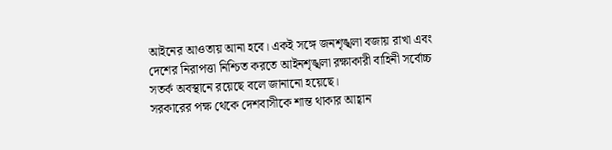আইনের আওতায় আনা হবে। একই সঙ্গে জনশৃঙ্খলা বজায় রাখা এবং দেশের নিরাপত্তা নিশ্চিত করতে আইনশৃঙ্খলা রক্ষাকারী বাহিনী সর্বোচ্চ সতর্ক অবস্থানে রয়েছে বলে জানানো হয়েছে।
সরকারের পক্ষ থেকে দেশবাসীকে শান্ত থাকার আহ্বান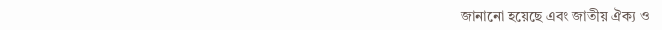জানানো হয়েছে এবং জাতীয় ঐক্য ও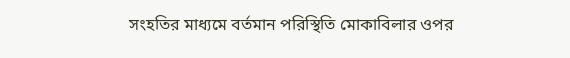সংহতির মাধ্যমে বর্তমান পরিস্থিতি মোকাবিলার ওপর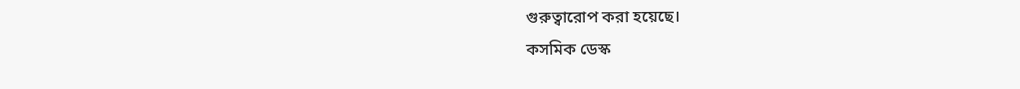গুরুত্বারোপ করা হয়েছে।
কসমিক ডেস্ক